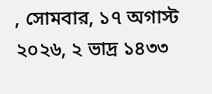, সোমবার, ১৭ অগাস্ট ২০২৬, ২ ভাদ্র ১৪৩৩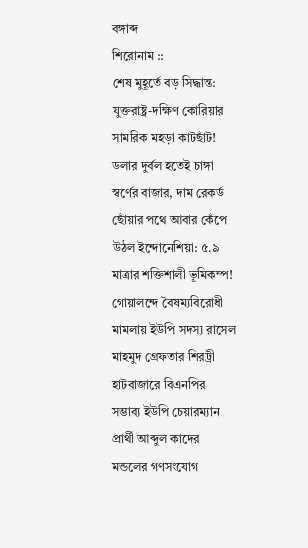বঙ্গাব্দ
শিরোনাম ::
শেষ মুহূর্তে বড় সিদ্ধান্ত: যুক্তরাষ্ট্র-দক্ষিণ কোরিয়ার সামরিক মহড়া কাটছাঁট! ডলার দুর্বল হতেই চাঙ্গা স্বর্ণের বাজার, দাম রেকর্ড ছোঁয়ার পথে আবার কেঁপে উঠল ইন্দোনেশিয়া: ৫.৯ মাত্রার শক্তিশালী ভূমিকম্প! গোয়ালন্দে বৈষম্যবিরোধী মামলায় ইউপি সদস্য রাসেল মাহমুদ গ্রেফতার শিরট্রী হাটবাজারে বিএনপির সম্ভাব্য ইউপি চেয়ারম্যান প্রার্থী আব্দুল কাদের মন্ডলের গণসংযোগ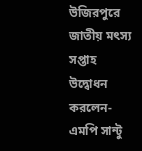উজিরপুরে জাতীয় মৎস্য সপ্তাহ উদ্বোধন করলেন-এমপি সান্টু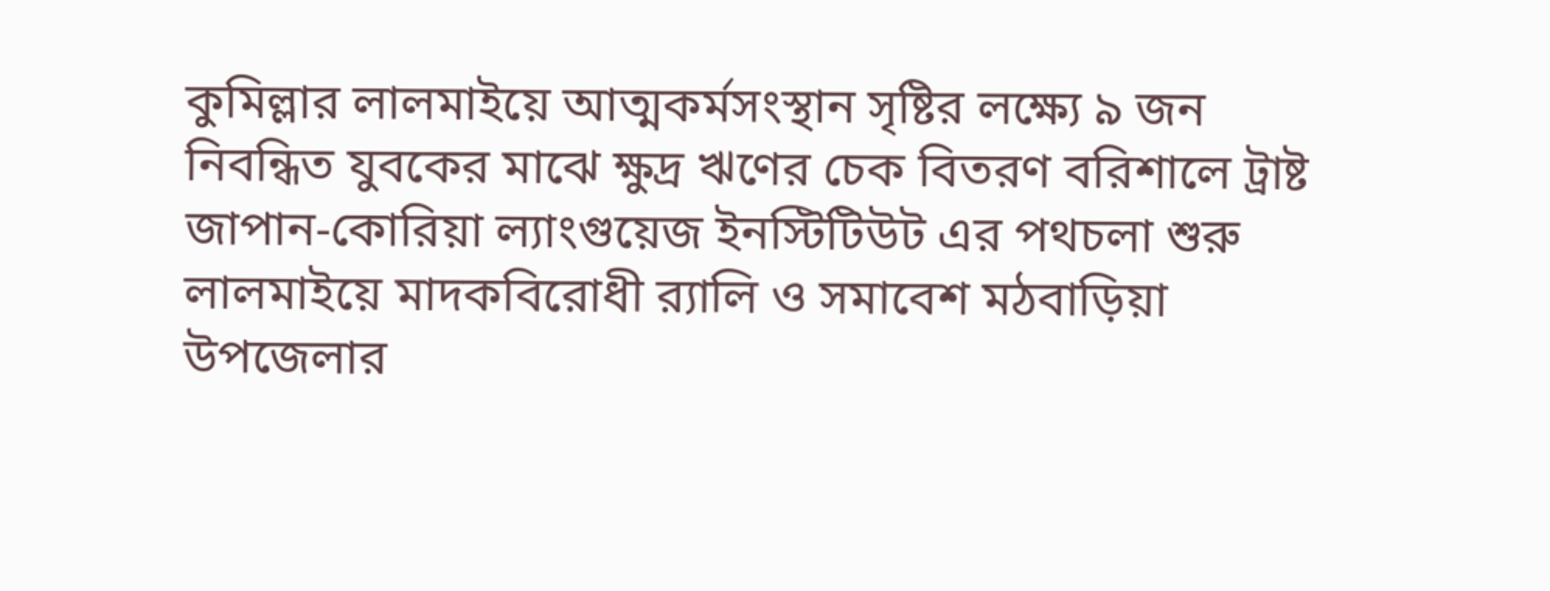কুমিল্লার লালমাইয়ে আত্মকর্মসংস্থান সৃষ্টির লক্ষ্যে ৯ জন নিবন্ধিত যুবকের মাঝে ক্ষুদ্র ঋণের চেক বিতরণ বরিশালে ট্রাষ্ট জাপান-কোরিয়া ল্যাংগুয়েজ ইনস্টিটিউট এর পথচলা শুরু লালমাইয়ে মাদকবিরোধী র‍্যালি ও সমাবেশ মঠবাড়িয়া উপজেলার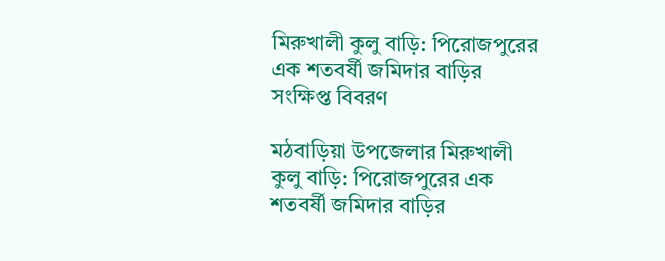মিরুখালী কুলু বাড়ি: পিরোজপুরের এক শতবর্ষী জমিদার বাড়ির সংক্ষিপ্ত বিবরণ

মঠবাড়িয়া উপজেলার মিরুখালী কুলু বাড়ি: পিরোজপুরের এক শতবর্ষী জমিদার বাড়ির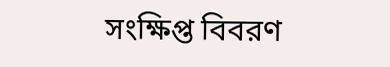সংক্ষিপ্ত বিবরণ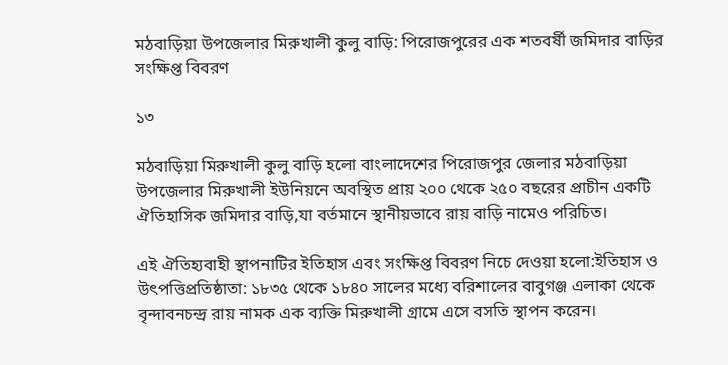মঠবাড়িয়া উপজেলার মিরুখালী কুলু বাড়ি: পিরোজপুরের এক শতবর্ষী জমিদার বাড়ির সংক্ষিপ্ত বিবরণ

১৩

মঠবাড়িয়া মিরুখালী কুলু বাড়ি হলো বাংলাদেশের পিরোজপুর জেলার মঠবাড়িয়া উপজেলার মিরুখালী ইউনিয়নে অবস্থিত প্রায় ২০০ থেকে ২৫০ বছরের প্রাচীন একটি ঐতিহাসিক জমিদার বাড়ি,যা বর্তমানে স্থানীয়ভাবে রায় বাড়ি নামেও পরিচিত।

এই ঐতিহ্যবাহী স্থাপনাটির ইতিহাস এবং সংক্ষিপ্ত বিবরণ নিচে দেওয়া হলো:ইতিহাস ও উৎপত্তিপ্রতিষ্ঠাতা: ১৮৩৫ থেকে ১৮৪০ সালের মধ্যে বরিশালের বাবুগঞ্জ এলাকা থেকে বৃন্দাবনচন্দ্র রায় নামক এক ব্যক্তি মিরুখালী গ্রামে এসে বসতি স্থাপন করেন।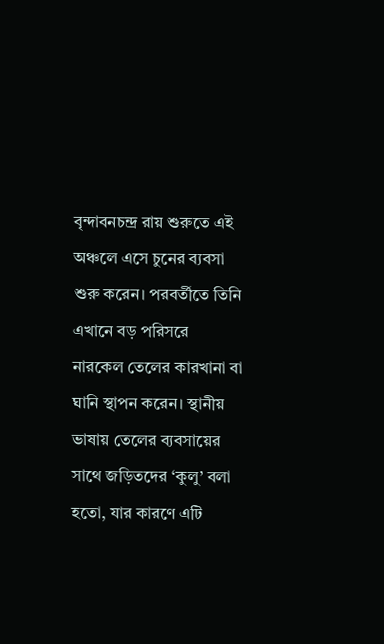বৃন্দাবনচন্দ্র রায় শুরুতে এই অঞ্চলে এসে চুনের ব্যবসা শুরু করেন। পরবর্তীতে তিনি এখানে বড় পরিসরে নারকেল তেলের কারখানা বা ঘানি স্থাপন করেন। স্থানীয় ভাষায় তেলের ব্যবসায়ের সাথে জড়িতদের ‘কুলু’ বলা হতো, যার কারণে এটি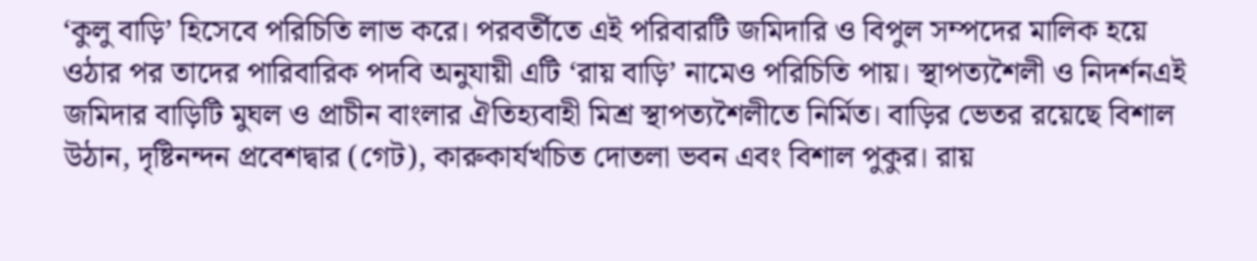‘কুলু বাড়ি’ হিসেবে পরিচিতি লাভ করে। পরবর্তীতে এই পরিবারটি জমিদারি ও বিপুল সম্পদের মালিক হয়ে ওঠার পর তাদের পারিবারিক পদবি অনুযায়ী এটি ‘রায় বাড়ি’ নামেও পরিচিতি পায়। স্থাপত্যশৈলী ও নিদর্শনএই জমিদার বাড়িটি মুঘল ও প্রাচীন বাংলার ঐতিহ্যবাহী মিশ্র স্থাপত্যশৈলীতে নির্মিত। বাড়ির ভেতর রয়েছে বিশাল উঠান, দৃষ্টিনন্দন প্রবেশদ্বার (গেট), কারুকার্যখচিত দোতলা ভবন এবং বিশাল পুকুর। রায়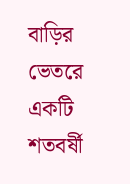বাড়ির ভেতরে একটি শতবর্ষী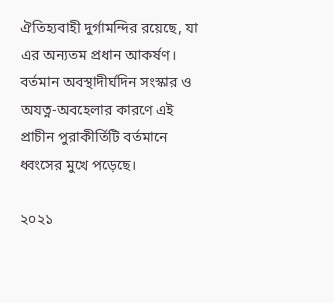ঐতিহ্যবাহী দুর্গামন্দির রয়েছে, যা এর অন্যতম প্রধান আকর্ষণ। বর্তমান অবস্থাদীর্ঘদিন সংস্কার ও অযত্ন-অবহেলার কারণে এই প্রাচীন পুরাকীর্তিটি বর্তমানে ধ্বংসের মুখে পড়েছে।

২০২১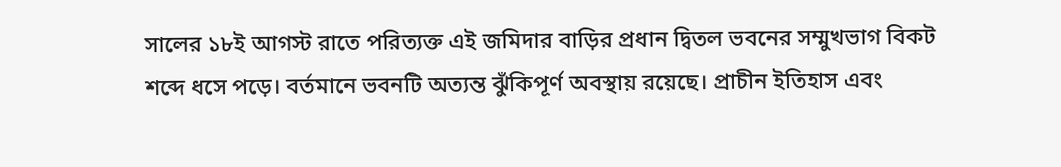সালের ১৮ই আগস্ট রাতে পরিত্যক্ত এই জমিদার বাড়ির প্রধান দ্বিতল ভবনের সম্মুখভাগ বিকট শব্দে ধসে পড়ে। বর্তমানে ভবনটি অত্যন্ত ঝুঁকিপূর্ণ অবস্থায় রয়েছে। প্রাচীন ইতিহাস এবং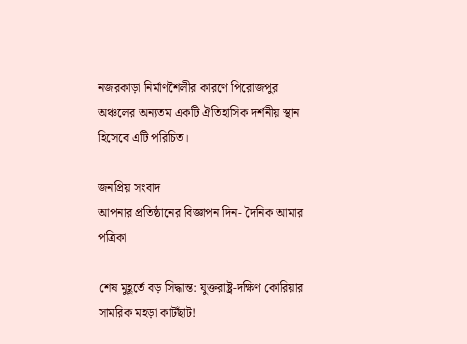নজরকাড়া নির্মাণশৈলীর কারণে পিরোজপুর অঞ্চলের অন্যতম একটি ঐতিহাসিক দর্শনীয় স্থান হিসেবে এটি পরিচিত।

জনপ্রিয় সংবাদ
আপনার প্রতিষ্ঠানের বিজ্ঞাপন দিন- দৈনিক আমার পত্রিকা

শেষ মুহূর্তে বড় সিদ্ধান্ত: যুক্তরাষ্ট্র-দক্ষিণ কোরিয়ার সামরিক মহড়া কাটছাঁট!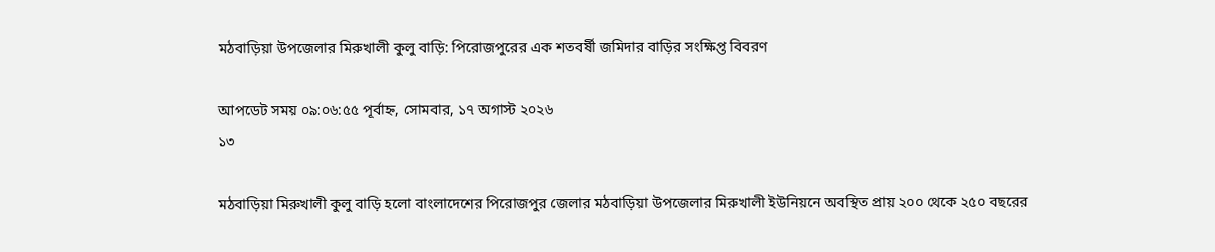মঠবাড়িয়া উপজেলার মিরুখালী কুলু বাড়ি: পিরোজপুরের এক শতবর্ষী জমিদার বাড়ির সংক্ষিপ্ত বিবরণ

আপডেট সময় ০৯:০৬:৫৫ পূর্বাহ্ন, সোমবার, ১৭ অগাস্ট ২০২৬
১৩

মঠবাড়িয়া মিরুখালী কুলু বাড়ি হলো বাংলাদেশের পিরোজপুর জেলার মঠবাড়িয়া উপজেলার মিরুখালী ইউনিয়নে অবস্থিত প্রায় ২০০ থেকে ২৫০ বছরের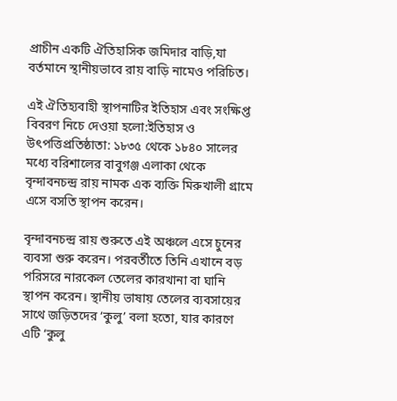প্রাচীন একটি ঐতিহাসিক জমিদার বাড়ি,যা বর্তমানে স্থানীয়ভাবে রায় বাড়ি নামেও পরিচিত।

এই ঐতিহ্যবাহী স্থাপনাটির ইতিহাস এবং সংক্ষিপ্ত বিবরণ নিচে দেওয়া হলো:ইতিহাস ও উৎপত্তিপ্রতিষ্ঠাতা: ১৮৩৫ থেকে ১৮৪০ সালের মধ্যে বরিশালের বাবুগঞ্জ এলাকা থেকে বৃন্দাবনচন্দ্র রায় নামক এক ব্যক্তি মিরুখালী গ্রামে এসে বসতি স্থাপন করেন।

বৃন্দাবনচন্দ্র রায় শুরুতে এই অঞ্চলে এসে চুনের ব্যবসা শুরু করেন। পরবর্তীতে তিনি এখানে বড় পরিসরে নারকেল তেলের কারখানা বা ঘানি স্থাপন করেন। স্থানীয় ভাষায় তেলের ব্যবসায়ের সাথে জড়িতদের ‘কুলু’ বলা হতো, যার কারণে এটি ‘কুলু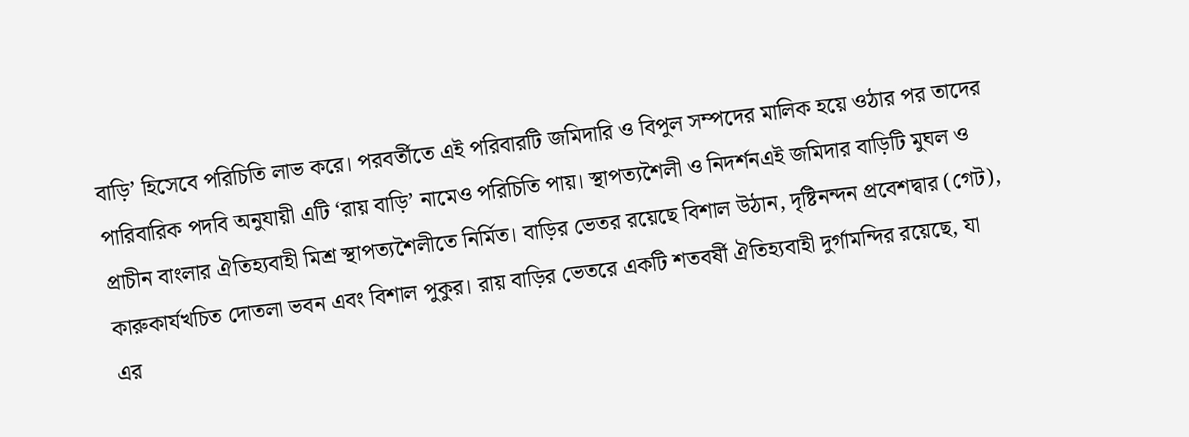বাড়ি’ হিসেবে পরিচিতি লাভ করে। পরবর্তীতে এই পরিবারটি জমিদারি ও বিপুল সম্পদের মালিক হয়ে ওঠার পর তাদের পারিবারিক পদবি অনুযায়ী এটি ‘রায় বাড়ি’ নামেও পরিচিতি পায়। স্থাপত্যশৈলী ও নিদর্শনএই জমিদার বাড়িটি মুঘল ও প্রাচীন বাংলার ঐতিহ্যবাহী মিশ্র স্থাপত্যশৈলীতে নির্মিত। বাড়ির ভেতর রয়েছে বিশাল উঠান, দৃষ্টিনন্দন প্রবেশদ্বার (গেট), কারুকার্যখচিত দোতলা ভবন এবং বিশাল পুকুর। রায় বাড়ির ভেতরে একটি শতবর্ষী ঐতিহ্যবাহী দুর্গামন্দির রয়েছে, যা এর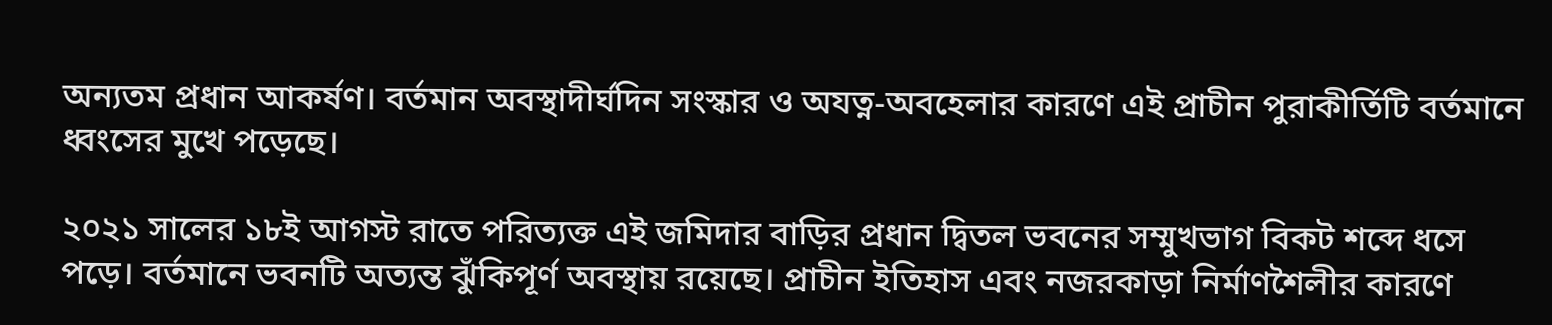অন্যতম প্রধান আকর্ষণ। বর্তমান অবস্থাদীর্ঘদিন সংস্কার ও অযত্ন-অবহেলার কারণে এই প্রাচীন পুরাকীর্তিটি বর্তমানে ধ্বংসের মুখে পড়েছে।

২০২১ সালের ১৮ই আগস্ট রাতে পরিত্যক্ত এই জমিদার বাড়ির প্রধান দ্বিতল ভবনের সম্মুখভাগ বিকট শব্দে ধসে পড়ে। বর্তমানে ভবনটি অত্যন্ত ঝুঁকিপূর্ণ অবস্থায় রয়েছে। প্রাচীন ইতিহাস এবং নজরকাড়া নির্মাণশৈলীর কারণে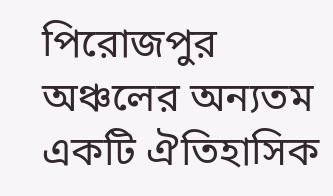পিরোজপুর অঞ্চলের অন্যতম একটি ঐতিহাসিক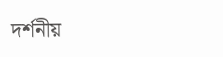দর্শনীয়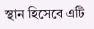স্থান হিসেবে এটি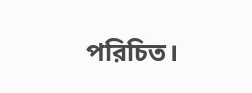পরিচিত।